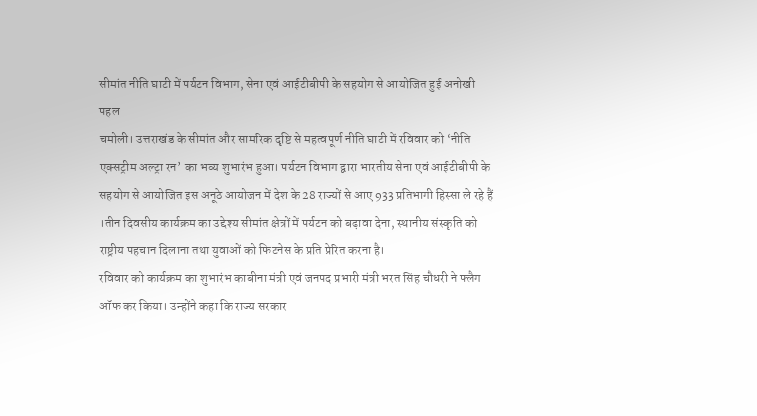सीमांत नीति घाटी में पर्यटन विभाग, सेना एवं आईटीबीपी के सहयोग से आयोजित हुई अनोखी पहल
चमोली। उत्तराखंड के सीमांत और सामरिक दृष्टि से महत्वपूर्ण नीति घाटी में रविवार को ‘नीति एक्सट्रीम अल्ट्रा रन’ का भव्य शुभारंभ हुआ। पर्यटन विभाग द्वारा भारतीय सेना एवं आईटीबीपी के सहयोग से आयोजित इस अनूठे आयोजन में देश के 28 राज्यों से आए 933 प्रतिभागी हिस्सा ले रहे हैं ।तीन दिवसीय कार्यक्रम का उद्देश्य सीमांत क्षेत्रों में पर्यटन को बढ़ावा देना, स्थानीय संस्कृति को राष्ट्रीय पहचान दिलाना तथा युवाओं को फिटनेस के प्रति प्रेरित करना है।
रविवार को कार्यक्रम का शुभारंभ काबीना मंत्री एवं जनपद प्रभारी मंत्री भरत सिंह चौधरी ने फ्लैग ऑफ कर किया। उन्होंने कहा कि राज्य सरकार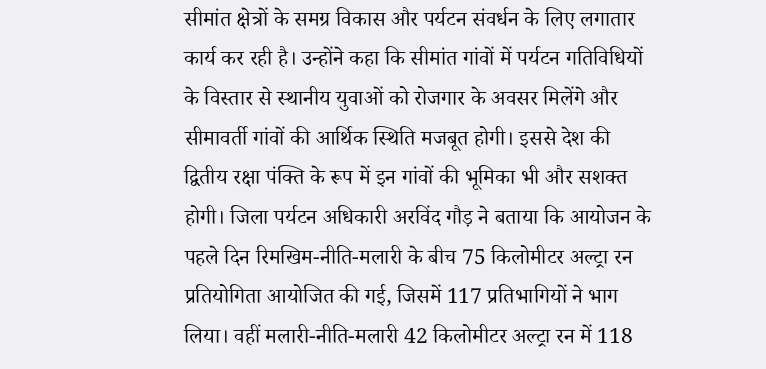सीमांत क्षेत्रों के समग्र विकास और पर्यटन संवर्धन के लिए लगातार कार्य कर रही है। उन्होंने कहा कि सीमांत गांवों में पर्यटन गतिविधियों के विस्तार से स्थानीय युवाओं को रोजगार के अवसर मिलेंगे और सीमावर्ती गांवों की आर्थिक स्थिति मजबूत होगी। इससे देश की द्वितीय रक्षा पंक्ति के रूप में इन गांवों की भूमिका भी और सशक्त होगी। जिला पर्यटन अधिकारी अरविंद गौड़ ने बताया कि आयोजन के पहले दिन रिमखिम-नीति-मलारी के बीच 75 किलोमीटर अल्ट्रा रन प्रतियोगिता आयोजित की गई, जिसमें 117 प्रतिभागियों ने भाग लिया। वहीं मलारी-नीति-मलारी 42 किलोमीटर अल्ट्रा रन में 118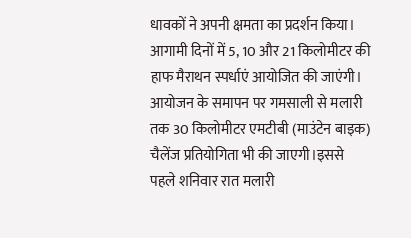धावकों ने अपनी क्षमता का प्रदर्शन किया। आगामी दिनों में 5, 10 और 21 किलोमीटर की हाफ मैराथन स्पर्धाएं आयोजित की जाएंगी। आयोजन के समापन पर गमसाली से मलारी तक 30 किलोमीटर एमटीबी (माउंटेन बाइक) चैलेंज प्रतियोगिता भी की जाएगी।इससे पहले शनिवार रात मलारी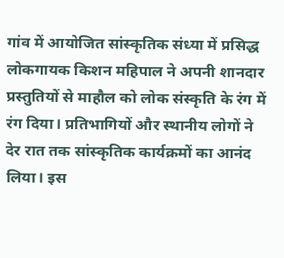गांव में आयोजित सांस्कृतिक संध्या में प्रसिद्ध लोकगायक किशन महिपाल ने अपनी शानदार प्रस्तुतियों से माहौल को लोक संस्कृति के रंग में रंग दिया। प्रतिभागियों और स्थानीय लोगों ने देर रात तक सांस्कृतिक कार्यक्रमों का आनंद लिया। इस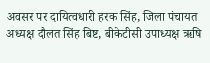अवसर पर दायित्वधारी हरक सिंह, जिला पंचायत अध्यक्ष दौलत सिंह बिष्ट, बीकेटीसी उपाध्यक्ष ऋषि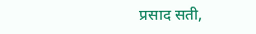प्रसाद सती,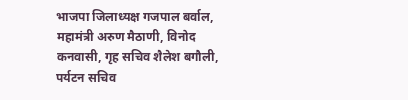भाजपा जिलाध्यक्ष गजपाल बर्वाल, महामंत्री अरुण मैठाणी, विनोद कनवासी, गृह सचिव शैलेश बगौली, पर्यटन सचिव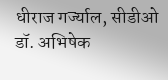धीराज गर्ज्याल, सीडीओ डॉ. अभिषेक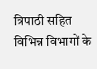त्रिपाठी सहित विभिन्न विभागों के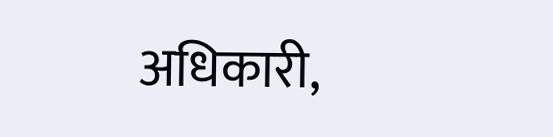अधिकारी,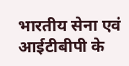भारतीय सेना एवं आईटीबीपी के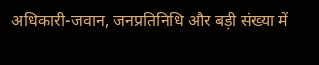अधिकारी-जवान, जनप्रतिनिधि और बड़ी संख्या में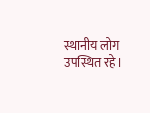स्थानीय लोग उपस्थित रहे।